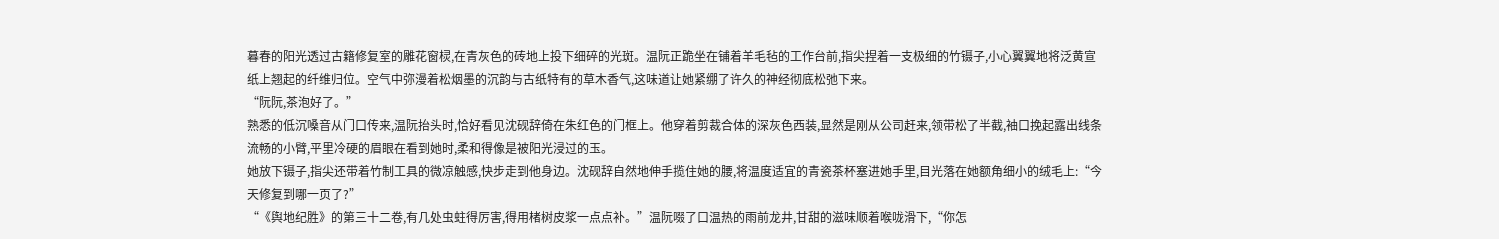暮春的阳光透过古籍修复室的雕花窗棂,在青灰色的砖地上投下细碎的光斑。温阮正跪坐在铺着羊毛毡的工作台前,指尖捏着一支极细的竹镊子,小心翼翼地将泛黄宣纸上翘起的纤维归位。空气中弥漫着松烟墨的沉韵与古纸特有的草木香气,这味道让她紧绷了许久的神经彻底松弛下来。
“阮阮,茶泡好了。”
熟悉的低沉嗓音从门口传来,温阮抬头时,恰好看见沈砚辞倚在朱红色的门框上。他穿着剪裁合体的深灰色西装,显然是刚从公司赶来,领带松了半截,袖口挽起露出线条流畅的小臂,平里冷硬的眉眼在看到她时,柔和得像是被阳光浸过的玉。
她放下镊子,指尖还带着竹制工具的微凉触感,快步走到他身边。沈砚辞自然地伸手揽住她的腰,将温度适宜的青瓷茶杯塞进她手里,目光落在她额角细小的绒毛上:“今天修复到哪一页了?”
“《舆地纪胜》的第三十二卷,有几处虫蛀得厉害,得用楮树皮浆一点点补。”温阮啜了口温热的雨前龙井,甘甜的滋味顺着喉咙滑下,“你怎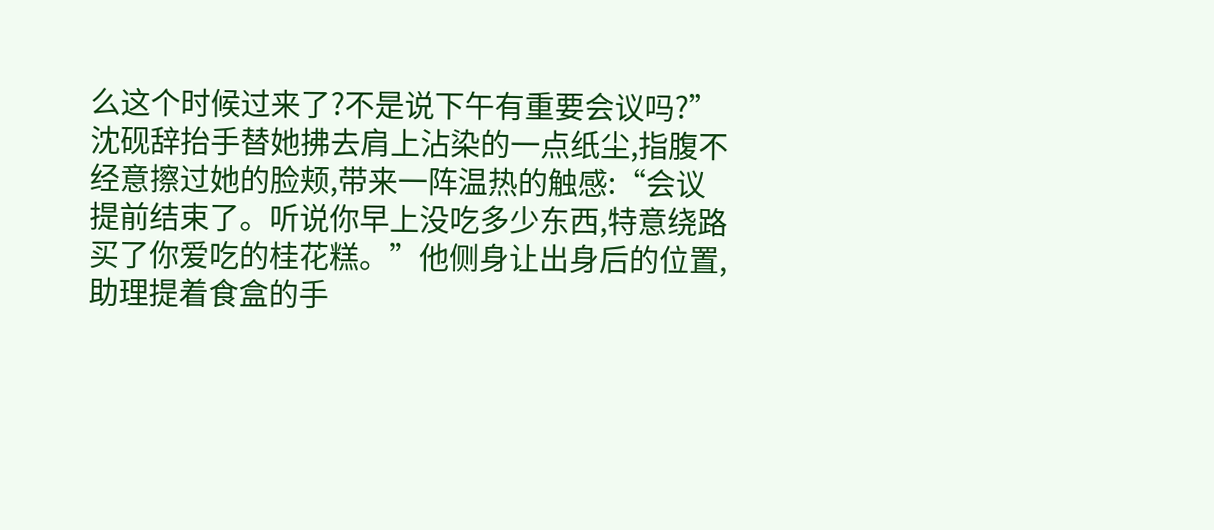么这个时候过来了?不是说下午有重要会议吗?”
沈砚辞抬手替她拂去肩上沾染的一点纸尘,指腹不经意擦过她的脸颊,带来一阵温热的触感:“会议提前结束了。听说你早上没吃多少东西,特意绕路买了你爱吃的桂花糕。”他侧身让出身后的位置,助理提着食盒的手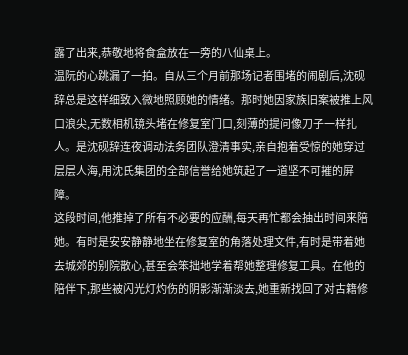露了出来,恭敬地将食盒放在一旁的八仙桌上。
温阮的心跳漏了一拍。自从三个月前那场记者围堵的闹剧后,沈砚辞总是这样细致入微地照顾她的情绪。那时她因家族旧案被推上风口浪尖,无数相机镜头堵在修复室门口,刻薄的提问像刀子一样扎人。是沈砚辞连夜调动法务团队澄清事实,亲自抱着受惊的她穿过层层人海,用沈氏集团的全部信誉给她筑起了一道坚不可摧的屏障。
这段时间,他推掉了所有不必要的应酬,每天再忙都会抽出时间来陪她。有时是安安静静地坐在修复室的角落处理文件,有时是带着她去城郊的别院散心,甚至会笨拙地学着帮她整理修复工具。在他的陪伴下,那些被闪光灯灼伤的阴影渐渐淡去,她重新找回了对古籍修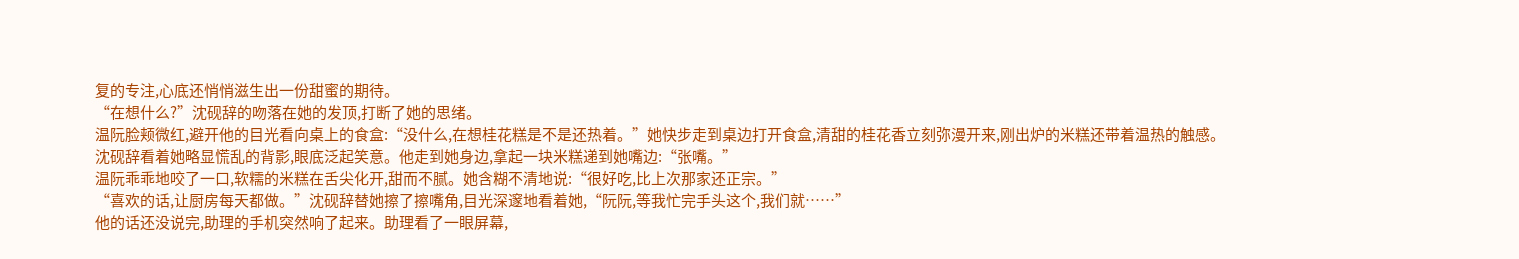复的专注,心底还悄悄滋生出一份甜蜜的期待。
“在想什么?”沈砚辞的吻落在她的发顶,打断了她的思绪。
温阮脸颊微红,避开他的目光看向桌上的食盒:“没什么,在想桂花糕是不是还热着。”她快步走到桌边打开食盒,清甜的桂花香立刻弥漫开来,刚出炉的米糕还带着温热的触感。
沈砚辞看着她略显慌乱的背影,眼底泛起笑意。他走到她身边,拿起一块米糕递到她嘴边:“张嘴。”
温阮乖乖地咬了一口,软糯的米糕在舌尖化开,甜而不腻。她含糊不清地说:“很好吃,比上次那家还正宗。”
“喜欢的话,让厨房每天都做。”沈砚辞替她擦了擦嘴角,目光深邃地看着她,“阮阮,等我忙完手头这个,我们就……”
他的话还没说完,助理的手机突然响了起来。助理看了一眼屏幕,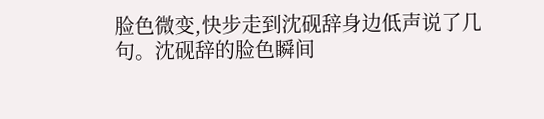脸色微变,快步走到沈砚辞身边低声说了几句。沈砚辞的脸色瞬间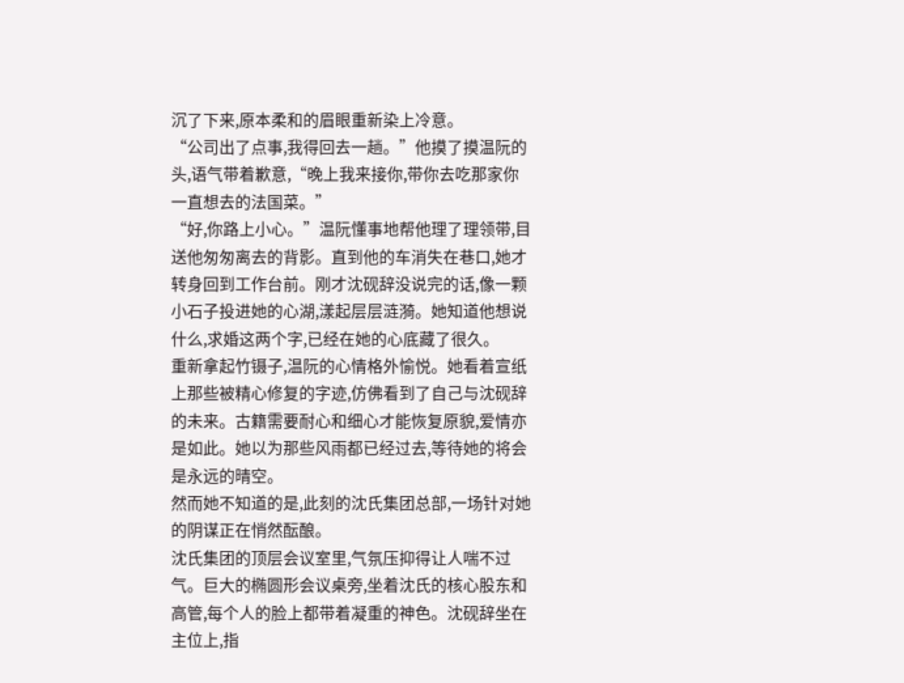沉了下来,原本柔和的眉眼重新染上冷意。
“公司出了点事,我得回去一趟。”他摸了摸温阮的头,语气带着歉意,“晚上我来接你,带你去吃那家你一直想去的法国菜。”
“好,你路上小心。”温阮懂事地帮他理了理领带,目送他匆匆离去的背影。直到他的车消失在巷口,她才转身回到工作台前。刚才沈砚辞没说完的话,像一颗小石子投进她的心湖,漾起层层涟漪。她知道他想说什么,求婚这两个字,已经在她的心底藏了很久。
重新拿起竹镊子,温阮的心情格外愉悦。她看着宣纸上那些被精心修复的字迹,仿佛看到了自己与沈砚辞的未来。古籍需要耐心和细心才能恢复原貌,爱情亦是如此。她以为那些风雨都已经过去,等待她的将会是永远的晴空。
然而她不知道的是,此刻的沈氏集团总部,一场针对她的阴谋正在悄然酝酿。
沈氏集团的顶层会议室里,气氛压抑得让人喘不过气。巨大的椭圆形会议桌旁,坐着沈氏的核心股东和高管,每个人的脸上都带着凝重的神色。沈砚辞坐在主位上,指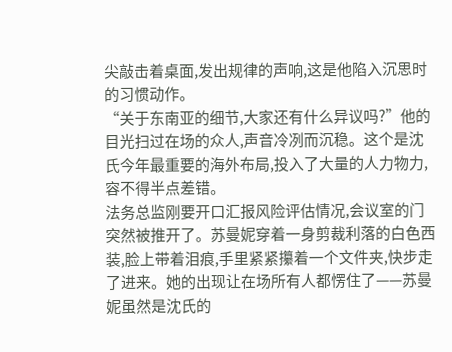尖敲击着桌面,发出规律的声响,这是他陷入沉思时的习惯动作。
“关于东南亚的细节,大家还有什么异议吗?”他的目光扫过在场的众人,声音冷冽而沉稳。这个是沈氏今年最重要的海外布局,投入了大量的人力物力,容不得半点差错。
法务总监刚要开口汇报风险评估情况,会议室的门突然被推开了。苏曼妮穿着一身剪裁利落的白色西装,脸上带着泪痕,手里紧紧攥着一个文件夹,快步走了进来。她的出现让在场所有人都愣住了——苏曼妮虽然是沈氏的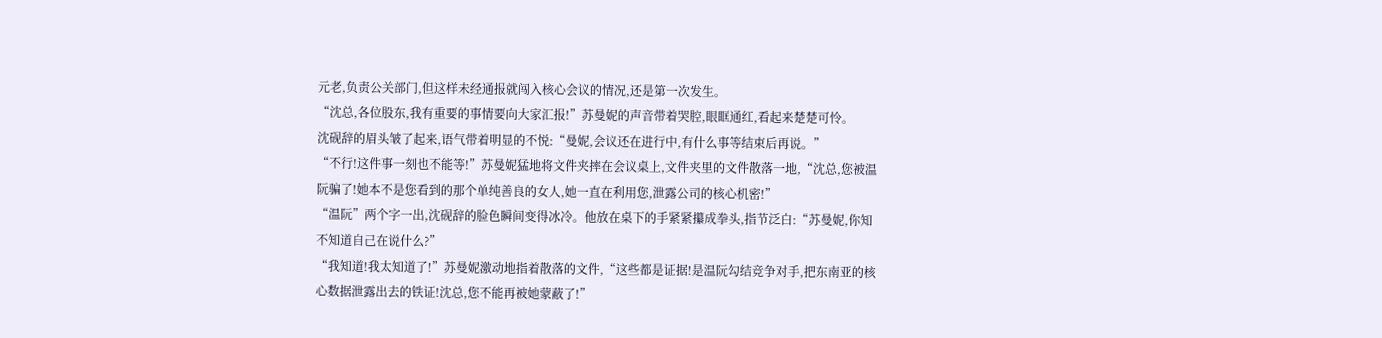元老,负责公关部门,但这样未经通报就闯入核心会议的情况,还是第一次发生。
“沈总,各位股东,我有重要的事情要向大家汇报!”苏曼妮的声音带着哭腔,眼眶通红,看起来楚楚可怜。
沈砚辞的眉头皱了起来,语气带着明显的不悦:“曼妮,会议还在进行中,有什么事等结束后再说。”
“不行!这件事一刻也不能等!”苏曼妮猛地将文件夹摔在会议桌上,文件夹里的文件散落一地,“沈总,您被温阮骗了!她本不是您看到的那个单纯善良的女人,她一直在利用您,泄露公司的核心机密!”
“温阮”两个字一出,沈砚辞的脸色瞬间变得冰冷。他放在桌下的手紧紧攥成拳头,指节泛白:“苏曼妮,你知不知道自己在说什么?”
“我知道!我太知道了!”苏曼妮激动地指着散落的文件,“这些都是证据!是温阮勾结竞争对手,把东南亚的核心数据泄露出去的铁证!沈总,您不能再被她蒙蔽了!”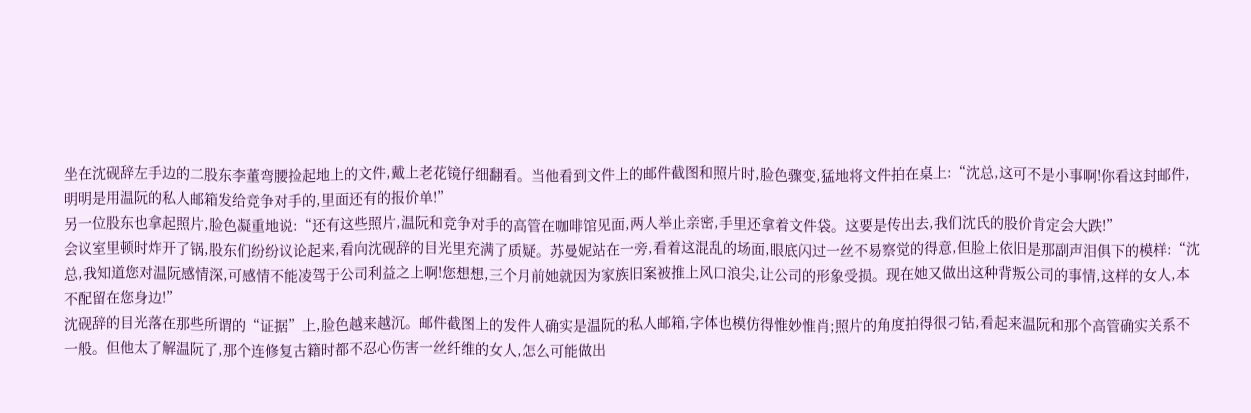坐在沈砚辞左手边的二股东李董弯腰捡起地上的文件,戴上老花镜仔细翻看。当他看到文件上的邮件截图和照片时,脸色骤变,猛地将文件拍在桌上:“沈总,这可不是小事啊!你看这封邮件,明明是用温阮的私人邮箱发给竞争对手的,里面还有的报价单!”
另一位股东也拿起照片,脸色凝重地说:“还有这些照片,温阮和竞争对手的高管在咖啡馆见面,两人举止亲密,手里还拿着文件袋。这要是传出去,我们沈氏的股价肯定会大跌!”
会议室里顿时炸开了锅,股东们纷纷议论起来,看向沈砚辞的目光里充满了质疑。苏曼妮站在一旁,看着这混乱的场面,眼底闪过一丝不易察觉的得意,但脸上依旧是那副声泪俱下的模样:“沈总,我知道您对温阮感情深,可感情不能凌驾于公司利益之上啊!您想想,三个月前她就因为家族旧案被推上风口浪尖,让公司的形象受损。现在她又做出这种背叛公司的事情,这样的女人,本不配留在您身边!”
沈砚辞的目光落在那些所谓的“证据”上,脸色越来越沉。邮件截图上的发件人确实是温阮的私人邮箱,字体也模仿得惟妙惟肖;照片的角度拍得很刁钻,看起来温阮和那个高管确实关系不一般。但他太了解温阮了,那个连修复古籍时都不忍心伤害一丝纤维的女人,怎么可能做出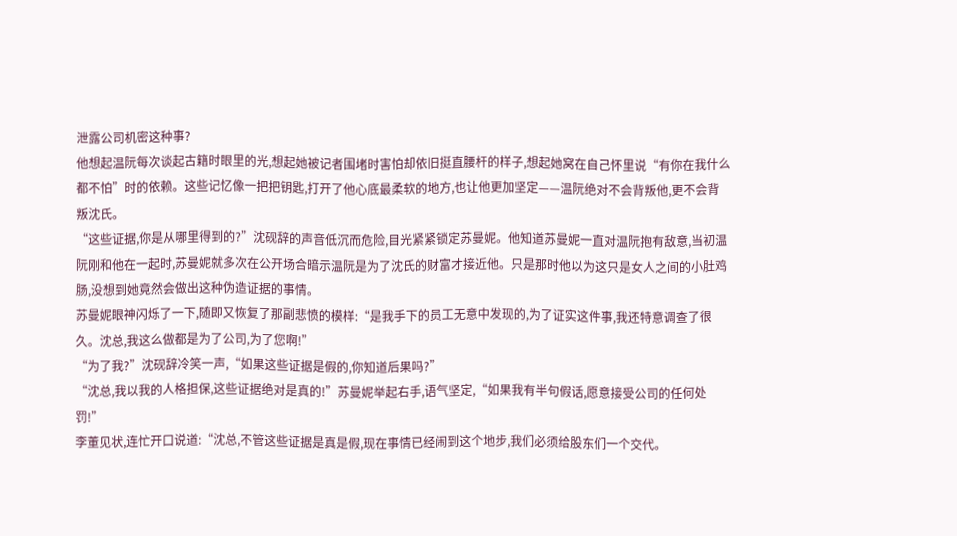泄露公司机密这种事?
他想起温阮每次谈起古籍时眼里的光,想起她被记者围堵时害怕却依旧挺直腰杆的样子,想起她窝在自己怀里说“有你在我什么都不怕”时的依赖。这些记忆像一把把钥匙,打开了他心底最柔软的地方,也让他更加坚定——温阮绝对不会背叛他,更不会背叛沈氏。
“这些证据,你是从哪里得到的?”沈砚辞的声音低沉而危险,目光紧紧锁定苏曼妮。他知道苏曼妮一直对温阮抱有敌意,当初温阮刚和他在一起时,苏曼妮就多次在公开场合暗示温阮是为了沈氏的财富才接近他。只是那时他以为这只是女人之间的小肚鸡肠,没想到她竟然会做出这种伪造证据的事情。
苏曼妮眼神闪烁了一下,随即又恢复了那副悲愤的模样:“是我手下的员工无意中发现的,为了证实这件事,我还特意调查了很久。沈总,我这么做都是为了公司,为了您啊!”
“为了我?”沈砚辞冷笑一声,“如果这些证据是假的,你知道后果吗?”
“沈总,我以我的人格担保,这些证据绝对是真的!”苏曼妮举起右手,语气坚定,“如果我有半句假话,愿意接受公司的任何处罚!”
李董见状,连忙开口说道:“沈总,不管这些证据是真是假,现在事情已经闹到这个地步,我们必须给股东们一个交代。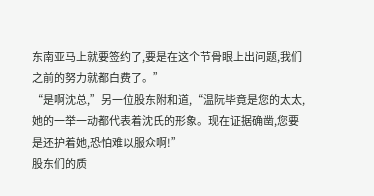东南亚马上就要签约了,要是在这个节骨眼上出问题,我们之前的努力就都白费了。”
“是啊沈总,”另一位股东附和道,“温阮毕竟是您的太太,她的一举一动都代表着沈氏的形象。现在证据确凿,您要是还护着她,恐怕难以服众啊!”
股东们的质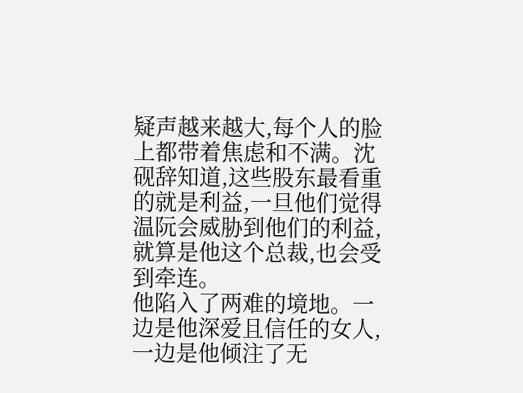疑声越来越大,每个人的脸上都带着焦虑和不满。沈砚辞知道,这些股东最看重的就是利益,一旦他们觉得温阮会威胁到他们的利益,就算是他这个总裁,也会受到牵连。
他陷入了两难的境地。一边是他深爱且信任的女人,一边是他倾注了无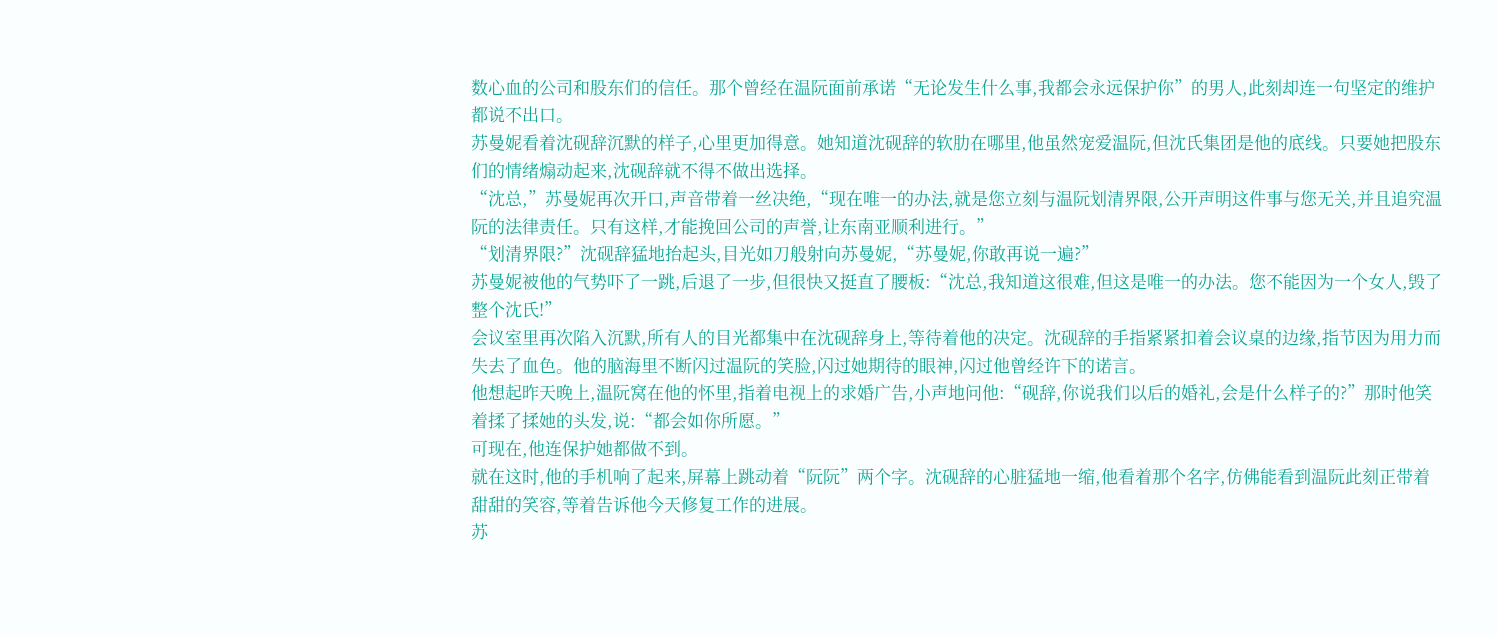数心血的公司和股东们的信任。那个曾经在温阮面前承诺“无论发生什么事,我都会永远保护你”的男人,此刻却连一句坚定的维护都说不出口。
苏曼妮看着沈砚辞沉默的样子,心里更加得意。她知道沈砚辞的软肋在哪里,他虽然宠爱温阮,但沈氏集团是他的底线。只要她把股东们的情绪煽动起来,沈砚辞就不得不做出选择。
“沈总,”苏曼妮再次开口,声音带着一丝决绝,“现在唯一的办法,就是您立刻与温阮划清界限,公开声明这件事与您无关,并且追究温阮的法律责任。只有这样,才能挽回公司的声誉,让东南亚顺利进行。”
“划清界限?”沈砚辞猛地抬起头,目光如刀般射向苏曼妮,“苏曼妮,你敢再说一遍?”
苏曼妮被他的气势吓了一跳,后退了一步,但很快又挺直了腰板:“沈总,我知道这很难,但这是唯一的办法。您不能因为一个女人,毁了整个沈氏!”
会议室里再次陷入沉默,所有人的目光都集中在沈砚辞身上,等待着他的决定。沈砚辞的手指紧紧扣着会议桌的边缘,指节因为用力而失去了血色。他的脑海里不断闪过温阮的笑脸,闪过她期待的眼神,闪过他曾经许下的诺言。
他想起昨天晚上,温阮窝在他的怀里,指着电视上的求婚广告,小声地问他:“砚辞,你说我们以后的婚礼,会是什么样子的?”那时他笑着揉了揉她的头发,说:“都会如你所愿。”
可现在,他连保护她都做不到。
就在这时,他的手机响了起来,屏幕上跳动着“阮阮”两个字。沈砚辞的心脏猛地一缩,他看着那个名字,仿佛能看到温阮此刻正带着甜甜的笑容,等着告诉他今天修复工作的进展。
苏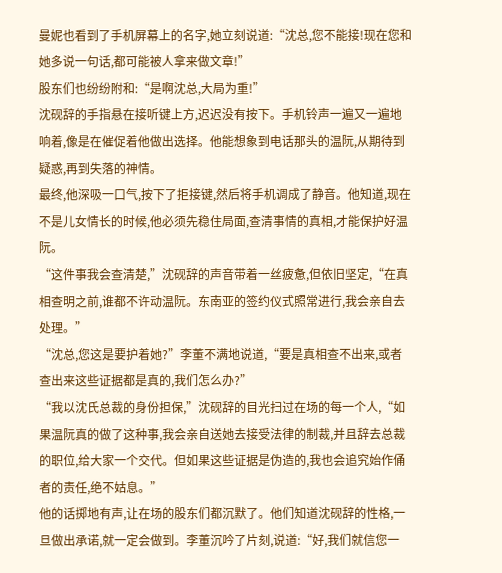曼妮也看到了手机屏幕上的名字,她立刻说道:“沈总,您不能接!现在您和她多说一句话,都可能被人拿来做文章!”
股东们也纷纷附和:“是啊沈总,大局为重!”
沈砚辞的手指悬在接听键上方,迟迟没有按下。手机铃声一遍又一遍地响着,像是在催促着他做出选择。他能想象到电话那头的温阮,从期待到疑惑,再到失落的神情。
最终,他深吸一口气,按下了拒接键,然后将手机调成了静音。他知道,现在不是儿女情长的时候,他必须先稳住局面,查清事情的真相,才能保护好温阮。
“这件事我会查清楚,”沈砚辞的声音带着一丝疲惫,但依旧坚定,“在真相查明之前,谁都不许动温阮。东南亚的签约仪式照常进行,我会亲自去处理。”
“沈总,您这是要护着她?”李董不满地说道,“要是真相查不出来,或者查出来这些证据都是真的,我们怎么办?”
“我以沈氏总裁的身份担保,”沈砚辞的目光扫过在场的每一个人,“如果温阮真的做了这种事,我会亲自送她去接受法律的制裁,并且辞去总裁的职位,给大家一个交代。但如果这些证据是伪造的,我也会追究始作俑者的责任,绝不姑息。”
他的话掷地有声,让在场的股东们都沉默了。他们知道沈砚辞的性格,一旦做出承诺,就一定会做到。李董沉吟了片刻,说道:“好,我们就信您一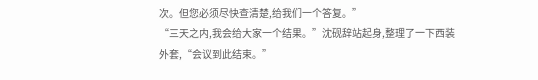次。但您必须尽快查清楚,给我们一个答复。”
“三天之内,我会给大家一个结果。”沈砚辞站起身,整理了一下西装外套,“会议到此结束。”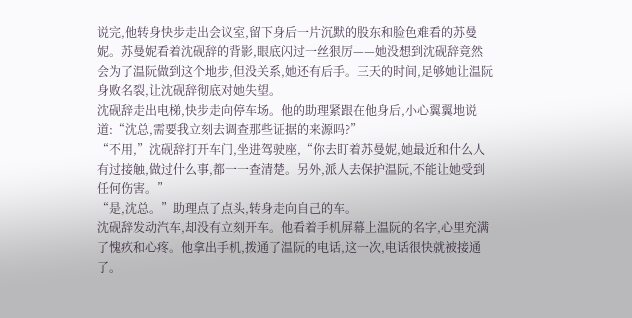说完,他转身快步走出会议室,留下身后一片沉默的股东和脸色难看的苏曼妮。苏曼妮看着沈砚辞的背影,眼底闪过一丝狠厉——她没想到沈砚辞竟然会为了温阮做到这个地步,但没关系,她还有后手。三天的时间,足够她让温阮身败名裂,让沈砚辞彻底对她失望。
沈砚辞走出电梯,快步走向停车场。他的助理紧跟在他身后,小心翼翼地说道:“沈总,需要我立刻去调查那些证据的来源吗?”
“不用,”沈砚辞打开车门,坐进驾驶座,“你去盯着苏曼妮,她最近和什么人有过接触,做过什么事,都一一查清楚。另外,派人去保护温阮,不能让她受到任何伤害。”
“是,沈总。”助理点了点头,转身走向自己的车。
沈砚辞发动汽车,却没有立刻开车。他看着手机屏幕上温阮的名字,心里充满了愧疚和心疼。他拿出手机,拨通了温阮的电话,这一次,电话很快就被接通了。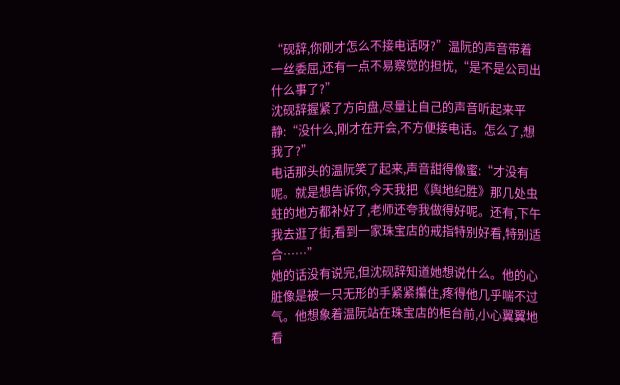“砚辞,你刚才怎么不接电话呀?”温阮的声音带着一丝委屈,还有一点不易察觉的担忧,“是不是公司出什么事了?”
沈砚辞握紧了方向盘,尽量让自己的声音听起来平静:“没什么,刚才在开会,不方便接电话。怎么了,想我了?”
电话那头的温阮笑了起来,声音甜得像蜜:“才没有呢。就是想告诉你,今天我把《舆地纪胜》那几处虫蛀的地方都补好了,老师还夸我做得好呢。还有,下午我去逛了街,看到一家珠宝店的戒指特别好看,特别适合……”
她的话没有说完,但沈砚辞知道她想说什么。他的心脏像是被一只无形的手紧紧攥住,疼得他几乎喘不过气。他想象着温阮站在珠宝店的柜台前,小心翼翼地看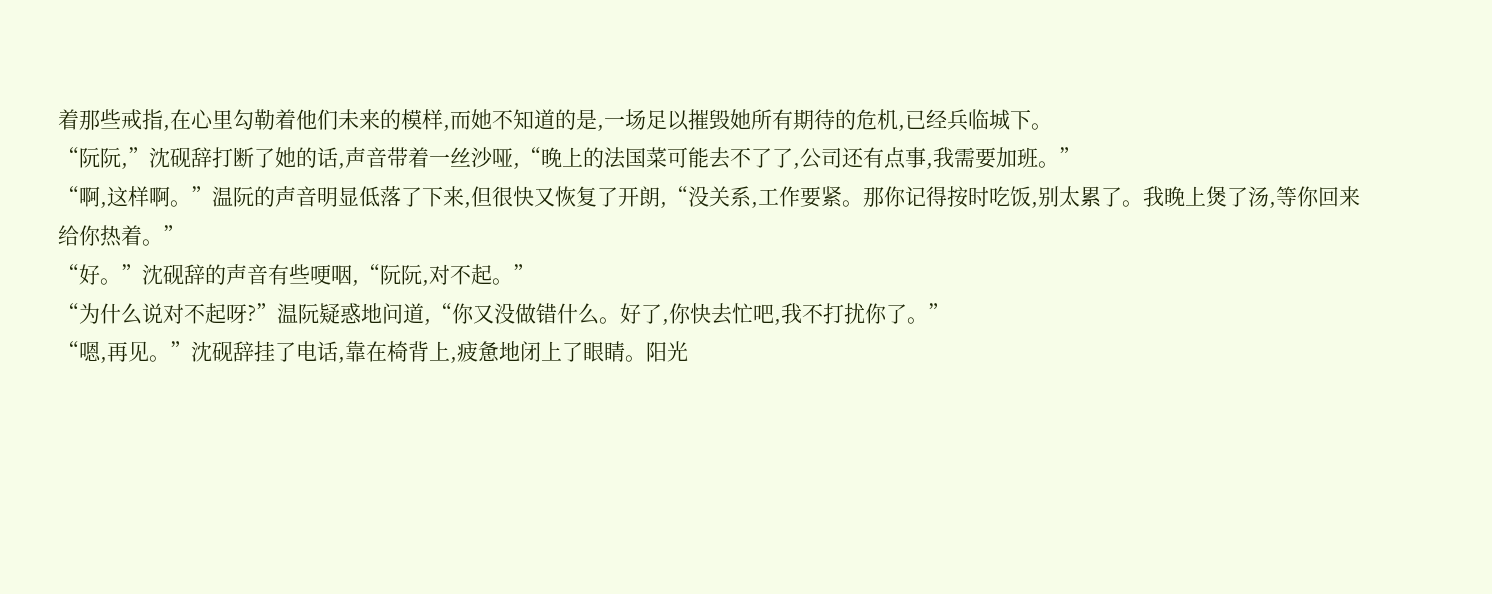着那些戒指,在心里勾勒着他们未来的模样,而她不知道的是,一场足以摧毁她所有期待的危机,已经兵临城下。
“阮阮,”沈砚辞打断了她的话,声音带着一丝沙哑,“晚上的法国菜可能去不了了,公司还有点事,我需要加班。”
“啊,这样啊。”温阮的声音明显低落了下来,但很快又恢复了开朗,“没关系,工作要紧。那你记得按时吃饭,别太累了。我晚上煲了汤,等你回来给你热着。”
“好。”沈砚辞的声音有些哽咽,“阮阮,对不起。”
“为什么说对不起呀?”温阮疑惑地问道,“你又没做错什么。好了,你快去忙吧,我不打扰你了。”
“嗯,再见。”沈砚辞挂了电话,靠在椅背上,疲惫地闭上了眼睛。阳光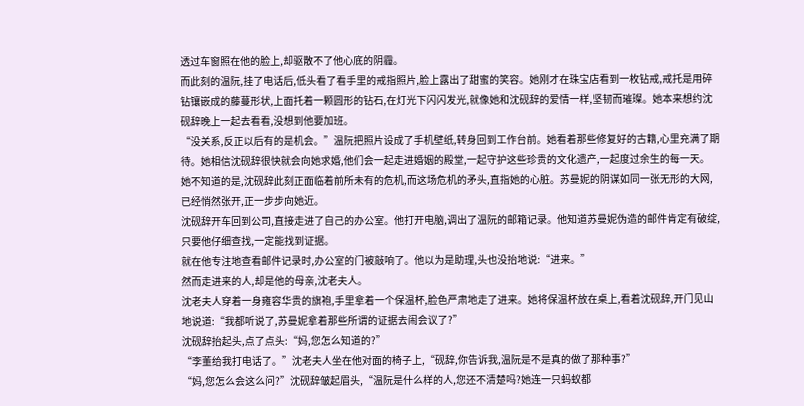透过车窗照在他的脸上,却驱散不了他心底的阴霾。
而此刻的温阮,挂了电话后,低头看了看手里的戒指照片,脸上露出了甜蜜的笑容。她刚才在珠宝店看到一枚钻戒,戒托是用碎钻镶嵌成的藤蔓形状,上面托着一颗圆形的钻石,在灯光下闪闪发光,就像她和沈砚辞的爱情一样,坚韧而璀璨。她本来想约沈砚辞晚上一起去看看,没想到他要加班。
“没关系,反正以后有的是机会。”温阮把照片设成了手机壁纸,转身回到工作台前。她看着那些修复好的古籍,心里充满了期待。她相信沈砚辞很快就会向她求婚,他们会一起走进婚姻的殿堂,一起守护这些珍贵的文化遗产,一起度过余生的每一天。
她不知道的是,沈砚辞此刻正面临着前所未有的危机,而这场危机的矛头,直指她的心脏。苏曼妮的阴谋如同一张无形的大网,已经悄然张开,正一步步向她近。
沈砚辞开车回到公司,直接走进了自己的办公室。他打开电脑,调出了温阮的邮箱记录。他知道苏曼妮伪造的邮件肯定有破绽,只要他仔细查找,一定能找到证据。
就在他专注地查看邮件记录时,办公室的门被敲响了。他以为是助理,头也没抬地说:“进来。”
然而走进来的人,却是他的母亲,沈老夫人。
沈老夫人穿着一身雍容华贵的旗袍,手里拿着一个保温杯,脸色严肃地走了进来。她将保温杯放在桌上,看着沈砚辞,开门见山地说道:“我都听说了,苏曼妮拿着那些所谓的证据去闹会议了?”
沈砚辞抬起头,点了点头:“妈,您怎么知道的?”
“李董给我打电话了。”沈老夫人坐在他对面的椅子上,“砚辞,你告诉我,温阮是不是真的做了那种事?”
“妈,您怎么会这么问?”沈砚辞皱起眉头,“温阮是什么样的人,您还不清楚吗?她连一只蚂蚁都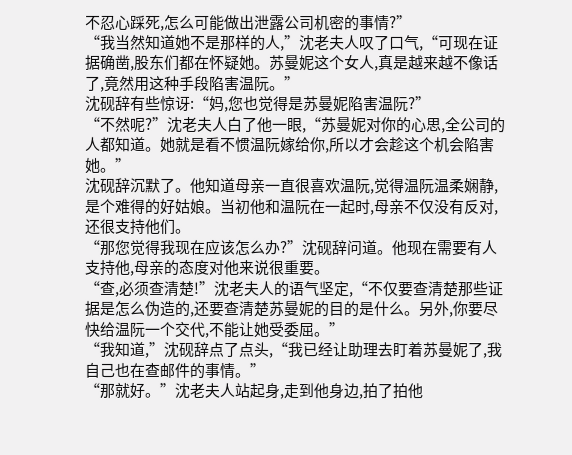不忍心踩死,怎么可能做出泄露公司机密的事情?”
“我当然知道她不是那样的人,”沈老夫人叹了口气,“可现在证据确凿,股东们都在怀疑她。苏曼妮这个女人,真是越来越不像话了,竟然用这种手段陷害温阮。”
沈砚辞有些惊讶:“妈,您也觉得是苏曼妮陷害温阮?”
“不然呢?”沈老夫人白了他一眼,“苏曼妮对你的心思,全公司的人都知道。她就是看不惯温阮嫁给你,所以才会趁这个机会陷害她。”
沈砚辞沉默了。他知道母亲一直很喜欢温阮,觉得温阮温柔娴静,是个难得的好姑娘。当初他和温阮在一起时,母亲不仅没有反对,还很支持他们。
“那您觉得我现在应该怎么办?”沈砚辞问道。他现在需要有人支持他,母亲的态度对他来说很重要。
“查,必须查清楚!”沈老夫人的语气坚定,“不仅要查清楚那些证据是怎么伪造的,还要查清楚苏曼妮的目的是什么。另外,你要尽快给温阮一个交代,不能让她受委屈。”
“我知道,”沈砚辞点了点头,“我已经让助理去盯着苏曼妮了,我自己也在查邮件的事情。”
“那就好。”沈老夫人站起身,走到他身边,拍了拍他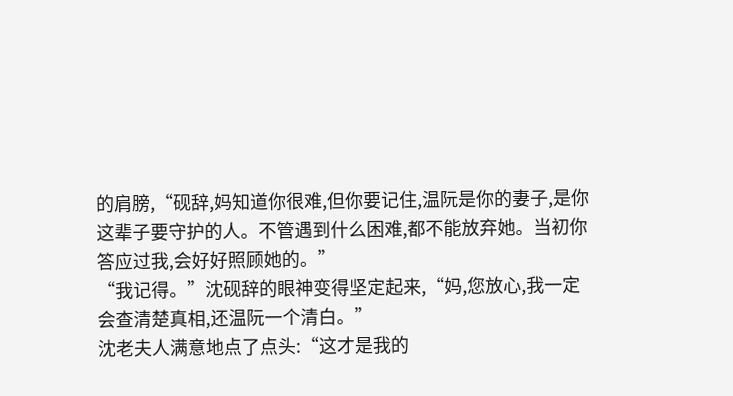的肩膀,“砚辞,妈知道你很难,但你要记住,温阮是你的妻子,是你这辈子要守护的人。不管遇到什么困难,都不能放弃她。当初你答应过我,会好好照顾她的。”
“我记得。”沈砚辞的眼神变得坚定起来,“妈,您放心,我一定会查清楚真相,还温阮一个清白。”
沈老夫人满意地点了点头:“这才是我的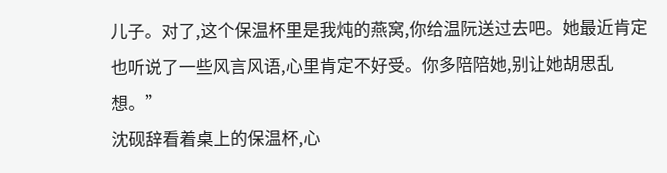儿子。对了,这个保温杯里是我炖的燕窝,你给温阮送过去吧。她最近肯定也听说了一些风言风语,心里肯定不好受。你多陪陪她,别让她胡思乱想。”
沈砚辞看着桌上的保温杯,心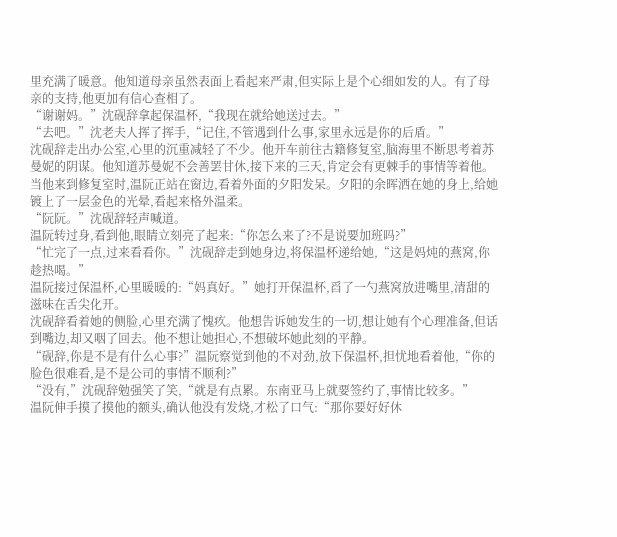里充满了暖意。他知道母亲虽然表面上看起来严肃,但实际上是个心细如发的人。有了母亲的支持,他更加有信心查相了。
“谢谢妈。”沈砚辞拿起保温杯,“我现在就给她送过去。”
“去吧。”沈老夫人挥了挥手,“记住,不管遇到什么事,家里永远是你的后盾。”
沈砚辞走出办公室,心里的沉重减轻了不少。他开车前往古籍修复室,脑海里不断思考着苏曼妮的阴谋。他知道苏曼妮不会善罢甘休,接下来的三天,肯定会有更棘手的事情等着他。
当他来到修复室时,温阮正站在窗边,看着外面的夕阳发呆。夕阳的余晖洒在她的身上,给她镀上了一层金色的光晕,看起来格外温柔。
“阮阮。”沈砚辞轻声喊道。
温阮转过身,看到他,眼睛立刻亮了起来:“你怎么来了?不是说要加班吗?”
“忙完了一点,过来看看你。”沈砚辞走到她身边,将保温杯递给她,“这是妈炖的燕窝,你趁热喝。”
温阮接过保温杯,心里暖暖的:“妈真好。”她打开保温杯,舀了一勺燕窝放进嘴里,清甜的滋味在舌尖化开。
沈砚辞看着她的侧脸,心里充满了愧疚。他想告诉她发生的一切,想让她有个心理准备,但话到嘴边,却又咽了回去。他不想让她担心,不想破坏她此刻的平静。
“砚辞,你是不是有什么心事?”温阮察觉到他的不对劲,放下保温杯,担忧地看着他,“你的脸色很难看,是不是公司的事情不顺利?”
“没有,”沈砚辞勉强笑了笑,“就是有点累。东南亚马上就要签约了,事情比较多。”
温阮伸手摸了摸他的额头,确认他没有发烧,才松了口气:“那你要好好休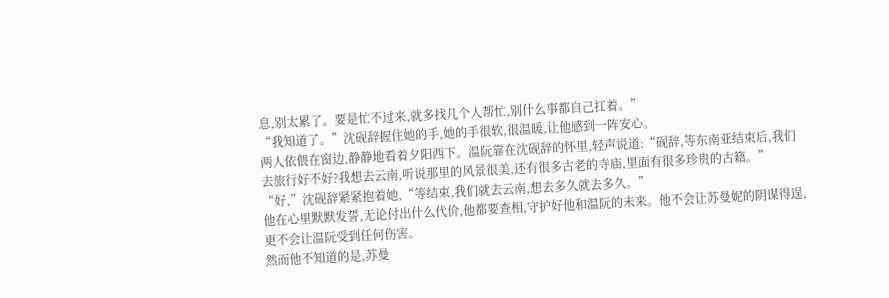息,别太累了。要是忙不过来,就多找几个人帮忙,别什么事都自己扛着。”
“我知道了。”沈砚辞握住她的手,她的手很软,很温暖,让他感到一阵安心。
两人依偎在窗边,静静地看着夕阳西下。温阮靠在沈砚辞的怀里,轻声说道:“砚辞,等东南亚结束后,我们去旅行好不好?我想去云南,听说那里的风景很美,还有很多古老的寺庙,里面有很多珍贵的古籍。”
“好,”沈砚辞紧紧抱着她,“等结束,我们就去云南,想去多久就去多久。”
他在心里默默发誓,无论付出什么代价,他都要查相,守护好他和温阮的未来。他不会让苏曼妮的阴谋得逞,更不会让温阮受到任何伤害。
然而他不知道的是,苏曼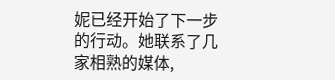妮已经开始了下一步的行动。她联系了几家相熟的媒体,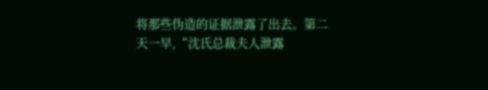将那些伪造的证据泄露了出去。第二天一早,“沈氏总裁夫人泄露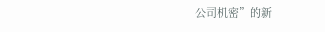公司机密”的新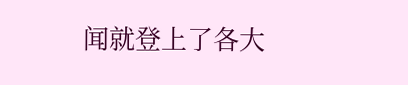闻就登上了各大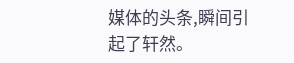媒体的头条,瞬间引起了轩然。